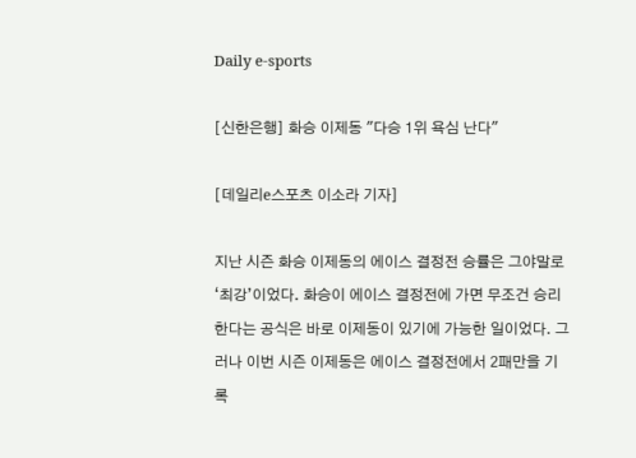Daily e-sports

[신한은행] 화승 이제동 "다승 1위 욕심 난다"

[데일리e스포츠 이소라 기자]

지난 시즌 화승 이제동의 에이스 결정전 승률은 그야말로 ‘최강’이었다. 화승이 에이스 결정전에 가면 무조건 승리한다는 공식은 바로 이제동이 있기에 가능한 일이었다. 그러나 이번 시즌 이제동은 에이스 결정전에서 2패만을 기록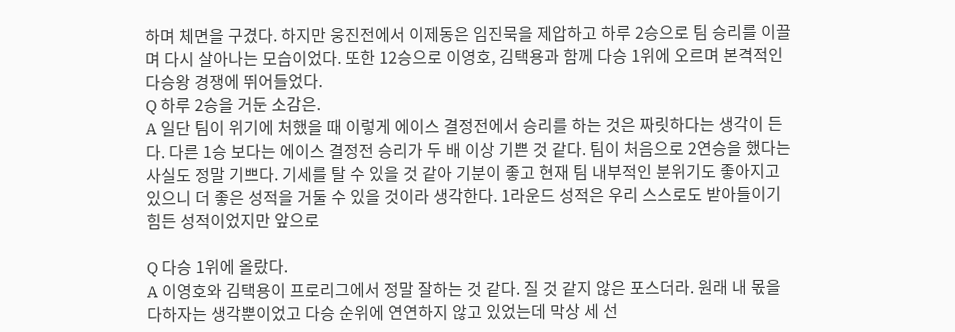하며 체면을 구겼다. 하지만 웅진전에서 이제동은 임진묵을 제압하고 하루 2승으로 팀 승리를 이끌며 다시 살아나는 모습이었다. 또한 12승으로 이영호, 김택용과 함께 다승 1위에 오르며 본격적인 다승왕 경쟁에 뛰어들었다.
Q 하루 2승을 거둔 소감은.
A 일단 팀이 위기에 처했을 때 이렇게 에이스 결정전에서 승리를 하는 것은 짜릿하다는 생각이 든다. 다른 1승 보다는 에이스 결정전 승리가 두 배 이상 기쁜 것 같다. 팀이 처음으로 2연승을 했다는 사실도 정말 기쁘다. 기세를 탈 수 있을 것 같아 기분이 좋고 현재 팀 내부적인 분위기도 좋아지고 있으니 더 좋은 성적을 거둘 수 있을 것이라 생각한다. 1라운드 성적은 우리 스스로도 받아들이기 힘든 성적이었지만 앞으로

Q 다승 1위에 올랐다.
A 이영호와 김택용이 프로리그에서 정말 잘하는 것 같다. 질 것 같지 않은 포스더라. 원래 내 몫을 다하자는 생각뿐이었고 다승 순위에 연연하지 않고 있었는데 막상 세 선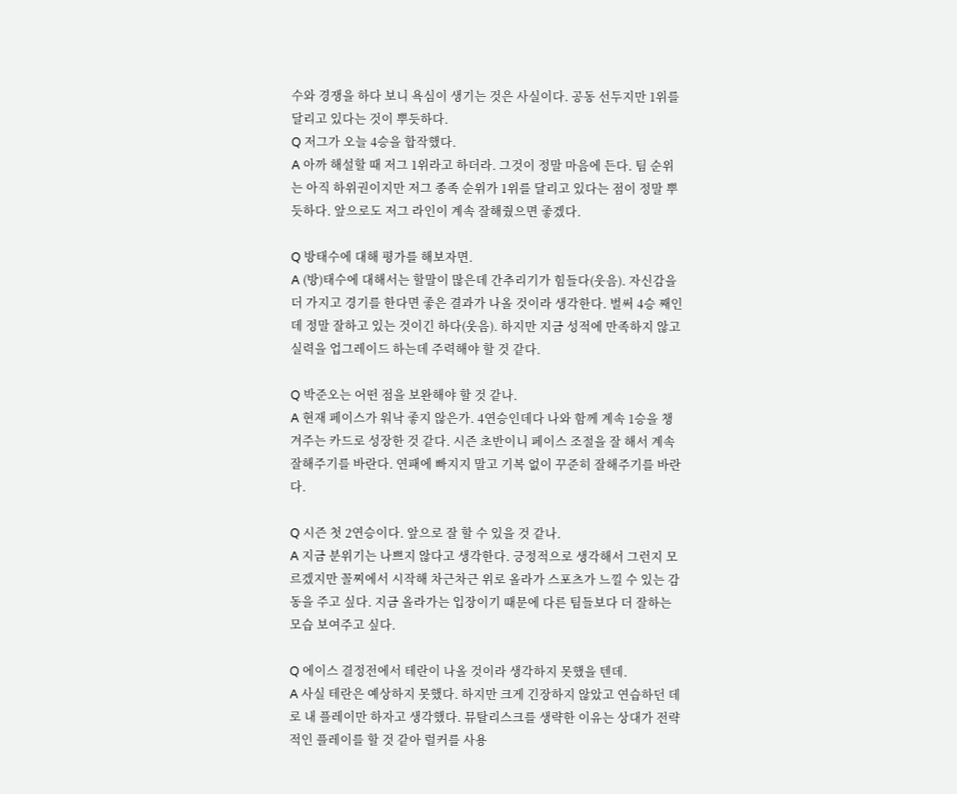수와 경쟁을 하다 보니 욕심이 생기는 것은 사실이다. 공동 선두지만 1위를 달리고 있다는 것이 뿌듯하다.
Q 저그가 오늘 4승을 합작했다.
A 아까 해설할 때 저그 1위라고 하더라. 그것이 정말 마음에 든다. 팀 순위는 아직 하위권이지만 저그 종족 순위가 1위를 달리고 있다는 점이 정말 뿌듯하다. 앞으로도 저그 라인이 계속 잘해줬으면 좋겠다.

Q 방태수에 대해 평가를 해보자면.
A (방)태수에 대해서는 할말이 많은데 간추리기가 힘들다(웃음). 자신감을 더 가지고 경기를 한다면 좋은 결과가 나올 것이라 생각한다. 벌써 4승 째인데 정말 잘하고 있는 것이긴 하다(웃음). 하지만 지금 성적에 만족하지 않고 실력을 업그레이드 하는데 주력해야 할 것 같다.

Q 박준오는 어떤 점을 보완해야 할 것 같나.
A 현재 페이스가 워낙 좋지 않은가. 4연승인데다 나와 함께 계속 1승을 챙겨주는 카드로 성장한 것 같다. 시즌 초반이니 페이스 조절을 잘 해서 계속 잘해주기를 바란다. 연패에 빠지지 말고 기복 없이 꾸준히 잘해주기를 바란다.

Q 시즌 첫 2연승이다. 앞으로 잘 할 수 있을 것 같나.
A 지금 분위기는 나쁘지 않다고 생각한다. 긍정적으로 생각해서 그런지 모르겠지만 꼴찌에서 시작해 차근차근 위로 올라가 스포츠가 느낄 수 있는 감동을 주고 싶다. 지금 올라가는 입장이기 때문에 다른 팀들보다 더 잘하는 모습 보여주고 싶다.

Q 에이스 결정전에서 테란이 나올 것이라 생각하지 못했을 텐데.
A 사실 테란은 예상하지 못했다. 하지만 크게 긴장하지 않았고 연습하던 데로 내 플레이만 하자고 생각했다. 뮤탈리스크를 생략한 이유는 상대가 전략적인 플레이를 할 것 같아 럴커를 사용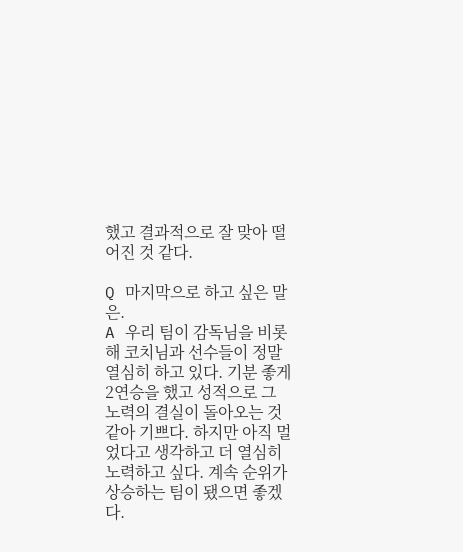했고 결과적으로 잘 맞아 떨어진 것 같다.

Q 마지막으로 하고 싶은 말은.
A 우리 팀이 감독님을 비롯해 코치님과 선수들이 정말 열심히 하고 있다. 기분 좋게 2연승을 했고 성적으로 그 노력의 결실이 돌아오는 것 같아 기쁘다. 하지만 아직 멀었다고 생각하고 더 열심히 노력하고 싶다. 계속 순위가 상승하는 팀이 됐으면 좋겠다.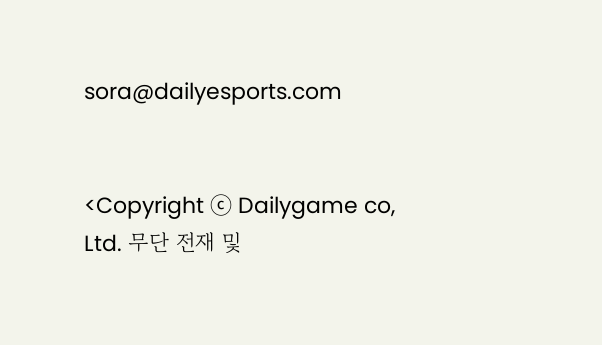sora@dailyesports.com


<Copyright ⓒ Dailygame co, Ltd. 무단 전재 및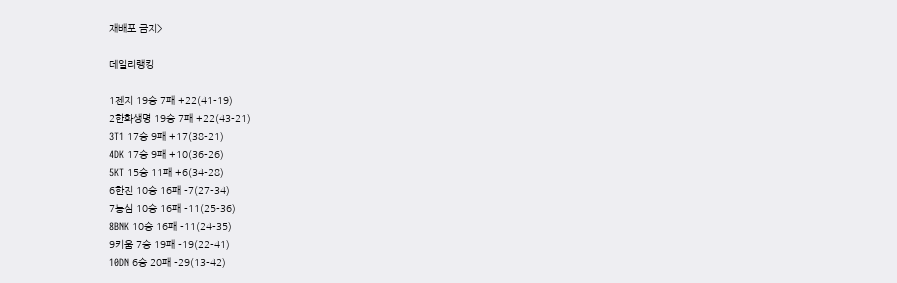재배포 금지>

데일리랭킹

1젠지 19승 7패 +22(41-19)
2한화생명 19승 7패 +22(43-21)
3T1 17승 9패 +17(38-21)
4DK 17승 9패 +10(36-26)
5KT 15승 11패 +6(34-28)
6한진 10승 16패 -7(27-34)
7농심 10승 16패 -11(25-36)
8BNK 10승 16패 -11(24-35)
9키움 7승 19패 -19(22-41)
10DN 6승 20패 -29(13-42)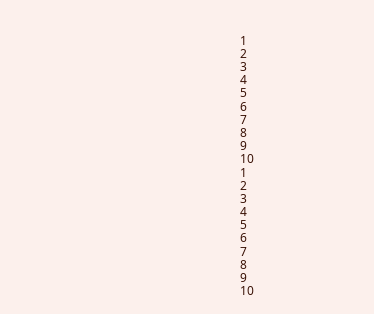1
2
3
4
5
6
7
8
9
10
1
2
3
4
5
6
7
8
9
10